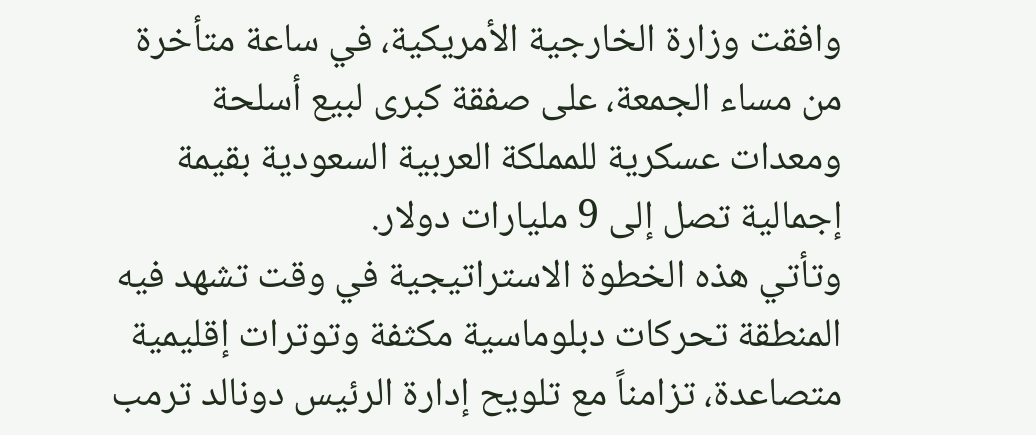وافقت وزارة الخارجية الأمريكية، في ساعة متأخرة من مساء الجمعة، على صفقة كبرى لبيع أسلحة ومعدات عسكرية للمملكة العربية السعودية بقيمة إجمالية تصل إلى 9 مليارات دولار.
وتأتي هذه الخطوة الاستراتيجية في وقت تشهد فيه المنطقة تحركات دبلوماسية مكثفة وتوترات إقليمية متصاعدة، تزامناً مع تلويح إدارة الرئيس دونالد ترمب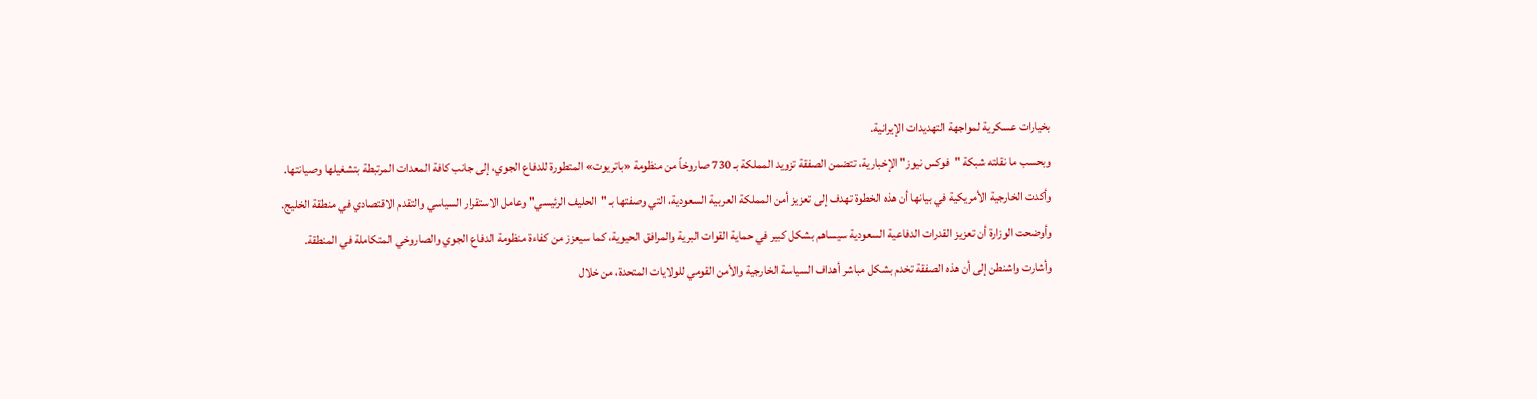بخيارات عسكرية لمواجهة التهديدات الإيرانية.
وبحسب ما نقلته شبكة "فوكس نيوز" الإخبارية، تتضمن الصفقة تزويد المملكة بـ 730 صاروخاً من منظومة «باتريوت» المتطورة للدفاع الجوي، إلى جانب كافة المعدات المرتبطة بتشغيلها وصيانتها.
وأكدت الخارجية الأمريكية في بيانها أن هذه الخطوة تهدف إلى تعزيز أمن المملكة العربية السعودية، التي وصفتها بـ "الحليف الرئيسي" وعامل الاستقرار السياسي والتقدم الاقتصادي في منطقة الخليج.
وأوضحت الوزارة أن تعزيز القدرات الدفاعية السعودية سيساهم بشكل كبير في حماية القوات البرية والمرافق الحيوية، كما سيعزز من كفاءة منظومة الدفاع الجوي والصاروخي المتكاملة في المنطقة.
وأشارت واشنطن إلى أن هذه الصفقة تخدم بشكل مباشر أهداف السياسة الخارجية والأمن القومي للولايات المتحدة، من خلال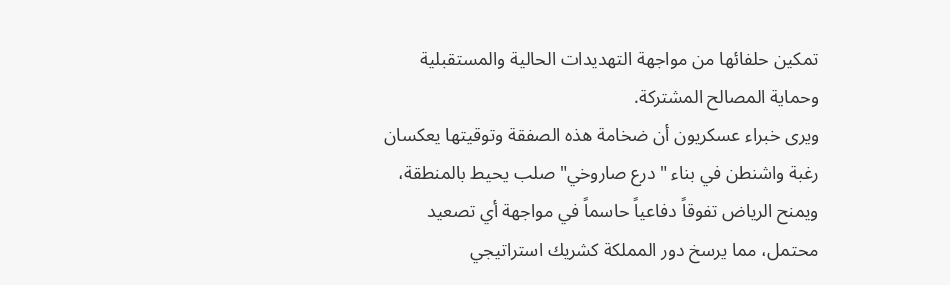تمكين حلفائها من مواجهة التهديدات الحالية والمستقبلية وحماية المصالح المشتركة.
ويرى خبراء عسكريون أن ضخامة هذه الصفقة وتوقيتها يعكسان رغبة واشنطن في بناء "درع صاروخي" صلب يحيط بالمنطقة، ويمنح الرياض تفوقاً دفاعياً حاسماً في مواجهة أي تصعيد محتمل، مما يرسخ دور المملكة كشريك استراتيجي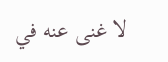لا غنى عنه في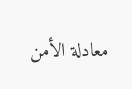معادلة الأمن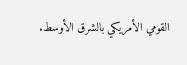القومي الأمريكي بالشرق الأوسط.